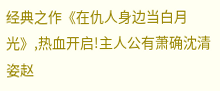经典之作《在仇人身边当白月光》,热血开启!主人公有萧确沈清姿赵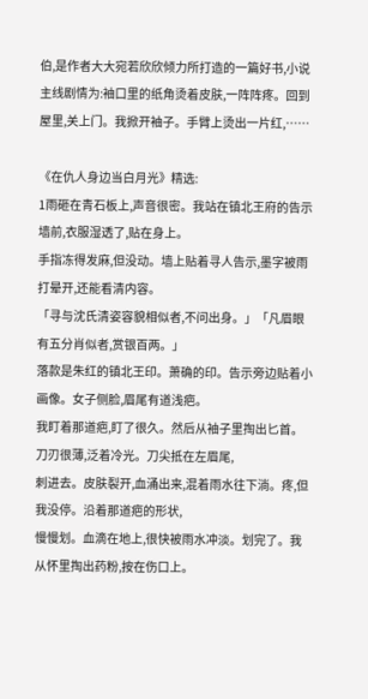伯,是作者大大宛若欣欣倾力所打造的一篇好书,小说主线剧情为:袖口里的纸角烫着皮肤,一阵阵疼。回到屋里,关上门。我掀开袖子。手臂上烫出一片红,……

《在仇人身边当白月光》精选:
1雨砸在青石板上,声音很密。我站在镇北王府的告示墙前,衣服湿透了,贴在身上。
手指冻得发麻,但没动。墙上贴着寻人告示,墨字被雨打晕开,还能看清内容。
「寻与沈氏清姿容貌相似者,不问出身。」「凡眉眼有五分肖似者,赏银百两。」
落款是朱红的镇北王印。萧确的印。告示旁边贴着小画像。女子侧脸,眉尾有道浅疤。
我盯着那道疤,盯了很久。然后从袖子里掏出匕首。刀刃很薄,泛着冷光。刀尖抵在左眉尾,
刺进去。皮肤裂开,血涌出来,混着雨水往下淌。疼,但我没停。沿着那道疤的形状,
慢慢划。血滴在地上,很快被雨水冲淡。划完了。我从怀里掏出药粉,按在伤口上。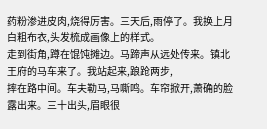药粉渗进皮肉,烧得厉害。三天后,雨停了。我换上月白粗布衣,头发梳成画像上的样式。
走到街角,蹲在馄饨摊边。马蹄声从远处传来。镇北王府的马车来了。我站起来,踉跄两步,
摔在路中间。车夫勒马,马嘶鸣。车帘掀开,萧确的脸露出来。三十出头,眉眼很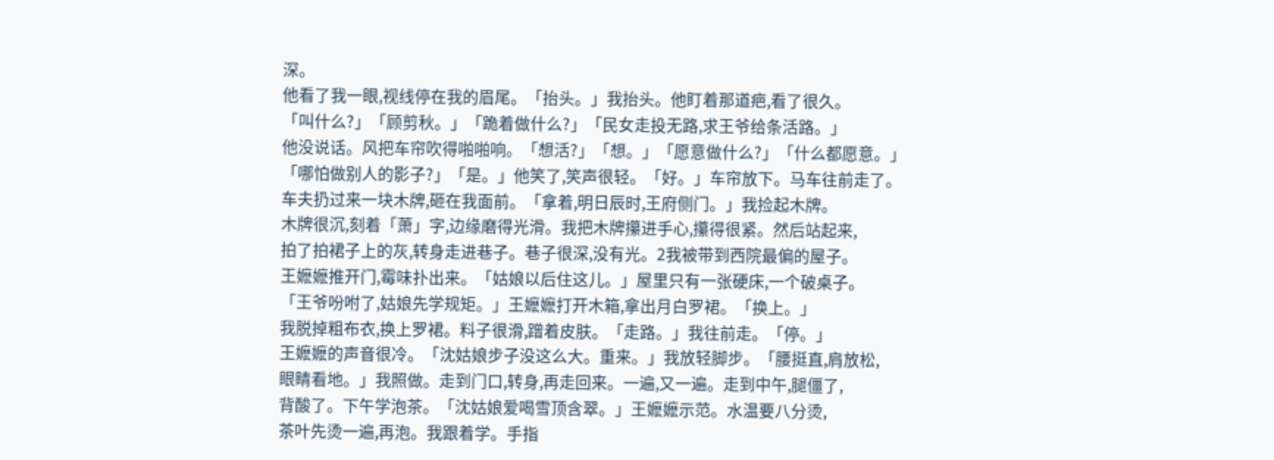深。
他看了我一眼,视线停在我的眉尾。「抬头。」我抬头。他盯着那道疤,看了很久。
「叫什么?」「顾剪秋。」「跪着做什么?」「民女走投无路,求王爷给条活路。」
他没说话。风把车帘吹得啪啪响。「想活?」「想。」「愿意做什么?」「什么都愿意。」
「哪怕做别人的影子?」「是。」他笑了,笑声很轻。「好。」车帘放下。马车往前走了。
车夫扔过来一块木牌,砸在我面前。「拿着,明日辰时,王府侧门。」我捡起木牌。
木牌很沉,刻着「萧」字,边缘磨得光滑。我把木牌攥进手心,攥得很紧。然后站起来,
拍了拍裙子上的灰,转身走进巷子。巷子很深,没有光。2我被带到西院最偏的屋子。
王嬷嬷推开门,霉味扑出来。「姑娘以后住这儿。」屋里只有一张硬床,一个破桌子。
「王爷吩咐了,姑娘先学规矩。」王嬷嬷打开木箱,拿出月白罗裙。「换上。」
我脱掉粗布衣,换上罗裙。料子很滑,蹭着皮肤。「走路。」我往前走。「停。」
王嬷嬷的声音很冷。「沈姑娘步子没这么大。重来。」我放轻脚步。「腰挺直,肩放松,
眼睛看地。」我照做。走到门口,转身,再走回来。一遍,又一遍。走到中午,腿僵了,
背酸了。下午学泡茶。「沈姑娘爱喝雪顶含翠。」王嬷嬷示范。水温要八分烫,
茶叶先烫一遍,再泡。我跟着学。手指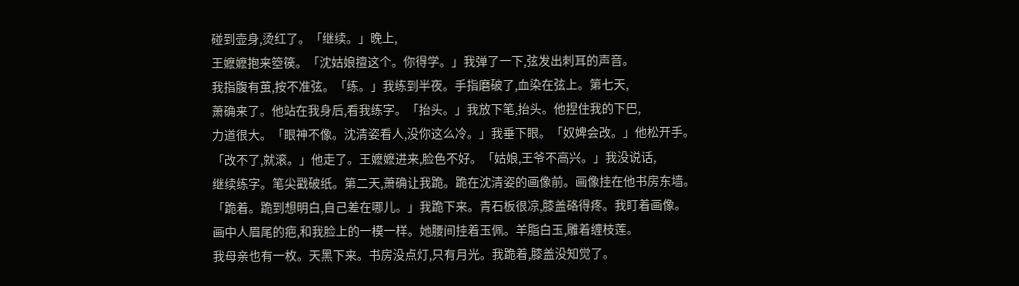碰到壶身,烫红了。「继续。」晚上,
王嬷嬷抱来箜篌。「沈姑娘擅这个。你得学。」我弹了一下,弦发出刺耳的声音。
我指腹有茧,按不准弦。「练。」我练到半夜。手指磨破了,血染在弦上。第七天,
萧确来了。他站在我身后,看我练字。「抬头。」我放下笔,抬头。他捏住我的下巴,
力道很大。「眼神不像。沈清姿看人,没你这么冷。」我垂下眼。「奴婢会改。」他松开手。
「改不了,就滚。」他走了。王嬷嬷进来,脸色不好。「姑娘,王爷不高兴。」我没说话,
继续练字。笔尖戳破纸。第二天,萧确让我跪。跪在沈清姿的画像前。画像挂在他书房东墙。
「跪着。跪到想明白,自己差在哪儿。」我跪下来。青石板很凉,膝盖硌得疼。我盯着画像。
画中人眉尾的疤,和我脸上的一模一样。她腰间挂着玉佩。羊脂白玉,雕着缠枝莲。
我母亲也有一枚。天黑下来。书房没点灯,只有月光。我跪着,膝盖没知觉了。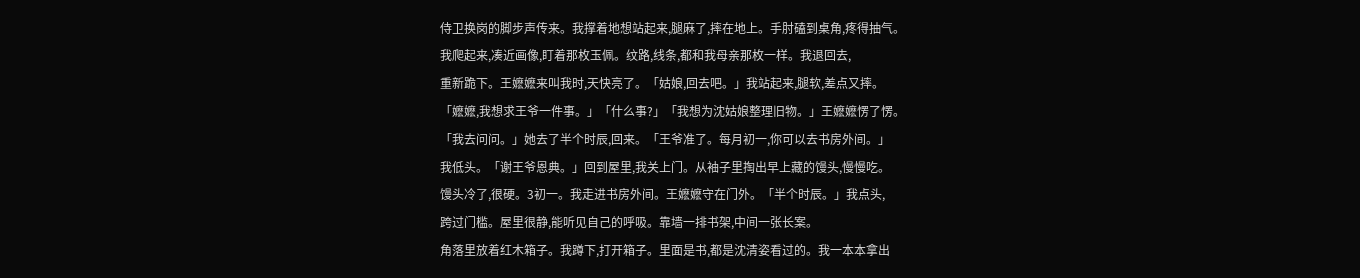侍卫换岗的脚步声传来。我撑着地想站起来,腿麻了,摔在地上。手肘磕到桌角,疼得抽气。
我爬起来,凑近画像,盯着那枚玉佩。纹路,线条,都和我母亲那枚一样。我退回去,
重新跪下。王嬷嬷来叫我时,天快亮了。「姑娘,回去吧。」我站起来,腿软,差点又摔。
「嬷嬷,我想求王爷一件事。」「什么事?」「我想为沈姑娘整理旧物。」王嬷嬷愣了愣。
「我去问问。」她去了半个时辰,回来。「王爷准了。每月初一,你可以去书房外间。」
我低头。「谢王爷恩典。」回到屋里,我关上门。从袖子里掏出早上藏的馒头,慢慢吃。
馒头冷了,很硬。3初一。我走进书房外间。王嬷嬷守在门外。「半个时辰。」我点头,
跨过门槛。屋里很静,能听见自己的呼吸。靠墙一排书架,中间一张长案。
角落里放着红木箱子。我蹲下,打开箱子。里面是书,都是沈清姿看过的。我一本本拿出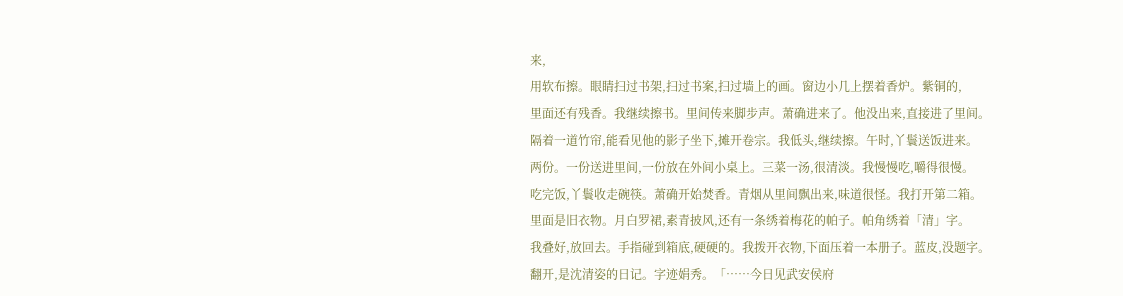来,
用软布擦。眼睛扫过书架,扫过书案,扫过墙上的画。窗边小几上摆着香炉。紫铜的,
里面还有残香。我继续擦书。里间传来脚步声。萧确进来了。他没出来,直接进了里间。
隔着一道竹帘,能看见他的影子坐下,摊开卷宗。我低头,继续擦。午时,丫鬟送饭进来。
两份。一份送进里间,一份放在外间小桌上。三菜一汤,很清淡。我慢慢吃,嚼得很慢。
吃完饭,丫鬟收走碗筷。萧确开始焚香。青烟从里间飘出来,味道很怪。我打开第二箱。
里面是旧衣物。月白罗裙,素青披风,还有一条绣着梅花的帕子。帕角绣着「清」字。
我叠好,放回去。手指碰到箱底,硬硬的。我拨开衣物,下面压着一本册子。蓝皮,没题字。
翻开,是沈清姿的日记。字迹娟秀。「……今日见武安侯府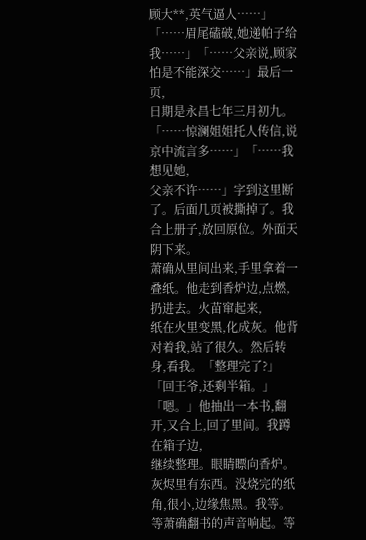顾大**,英气逼人……」
「……眉尾磕破,她递帕子给我……」「……父亲说,顾家怕是不能深交……」最后一页,
日期是永昌七年三月初九。「……惊澜姐姐托人传信,说京中流言多……」「……我想见她,
父亲不许……」字到这里断了。后面几页被撕掉了。我合上册子,放回原位。外面天阴下来。
萧确从里间出来,手里拿着一叠纸。他走到香炉边,点燃,扔进去。火苗窜起来,
纸在火里变黑,化成灰。他背对着我,站了很久。然后转身,看我。「整理完了?」
「回王爷,还剩半箱。」「嗯。」他抽出一本书,翻开,又合上,回了里间。我蹲在箱子边,
继续整理。眼睛瞟向香炉。灰烬里有东西。没烧完的纸角,很小,边缘焦黑。我等。
等萧确翻书的声音响起。等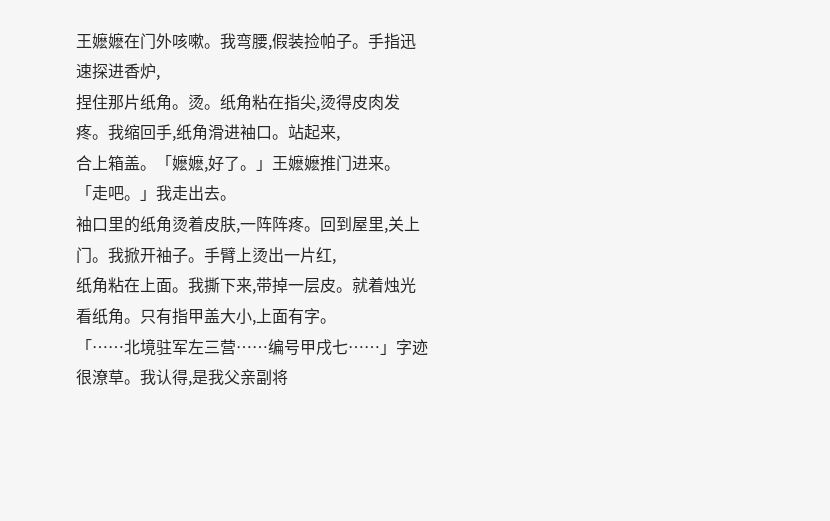王嬷嬷在门外咳嗽。我弯腰,假装捡帕子。手指迅速探进香炉,
捏住那片纸角。烫。纸角粘在指尖,烫得皮肉发疼。我缩回手,纸角滑进袖口。站起来,
合上箱盖。「嬷嬷,好了。」王嬷嬷推门进来。「走吧。」我走出去。
袖口里的纸角烫着皮肤,一阵阵疼。回到屋里,关上门。我掀开袖子。手臂上烫出一片红,
纸角粘在上面。我撕下来,带掉一层皮。就着烛光看纸角。只有指甲盖大小,上面有字。
「……北境驻军左三营……编号甲戌七……」字迹很潦草。我认得,是我父亲副将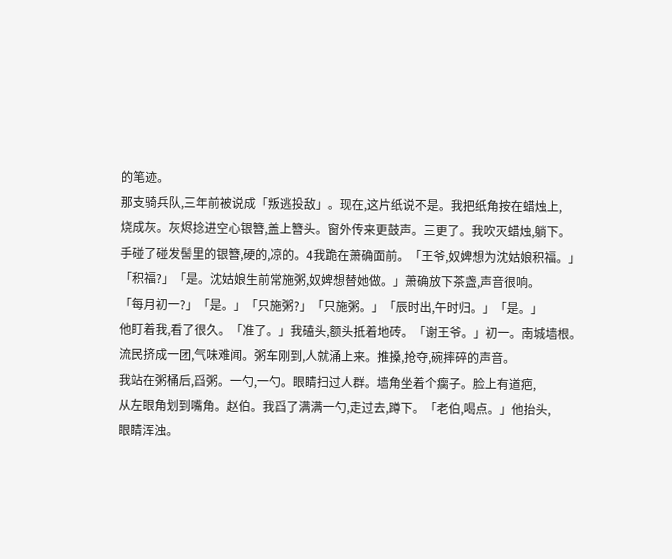的笔迹。
那支骑兵队,三年前被说成「叛逃投敌」。现在,这片纸说不是。我把纸角按在蜡烛上,
烧成灰。灰烬捻进空心银簪,盖上簪头。窗外传来更鼓声。三更了。我吹灭蜡烛,躺下。
手碰了碰发髻里的银簪,硬的,凉的。4我跪在萧确面前。「王爷,奴婢想为沈姑娘积福。」
「积福?」「是。沈姑娘生前常施粥,奴婢想替她做。」萧确放下茶盏,声音很响。
「每月初一?」「是。」「只施粥?」「只施粥。」「辰时出,午时归。」「是。」
他盯着我,看了很久。「准了。」我磕头,额头抵着地砖。「谢王爷。」初一。南城墙根。
流民挤成一团,气味难闻。粥车刚到,人就涌上来。推搡,抢夺,碗摔碎的声音。
我站在粥桶后,舀粥。一勺,一勺。眼睛扫过人群。墙角坐着个瘸子。脸上有道疤,
从左眼角划到嘴角。赵伯。我舀了满满一勺,走过去,蹲下。「老伯,喝点。」他抬头,
眼睛浑浊。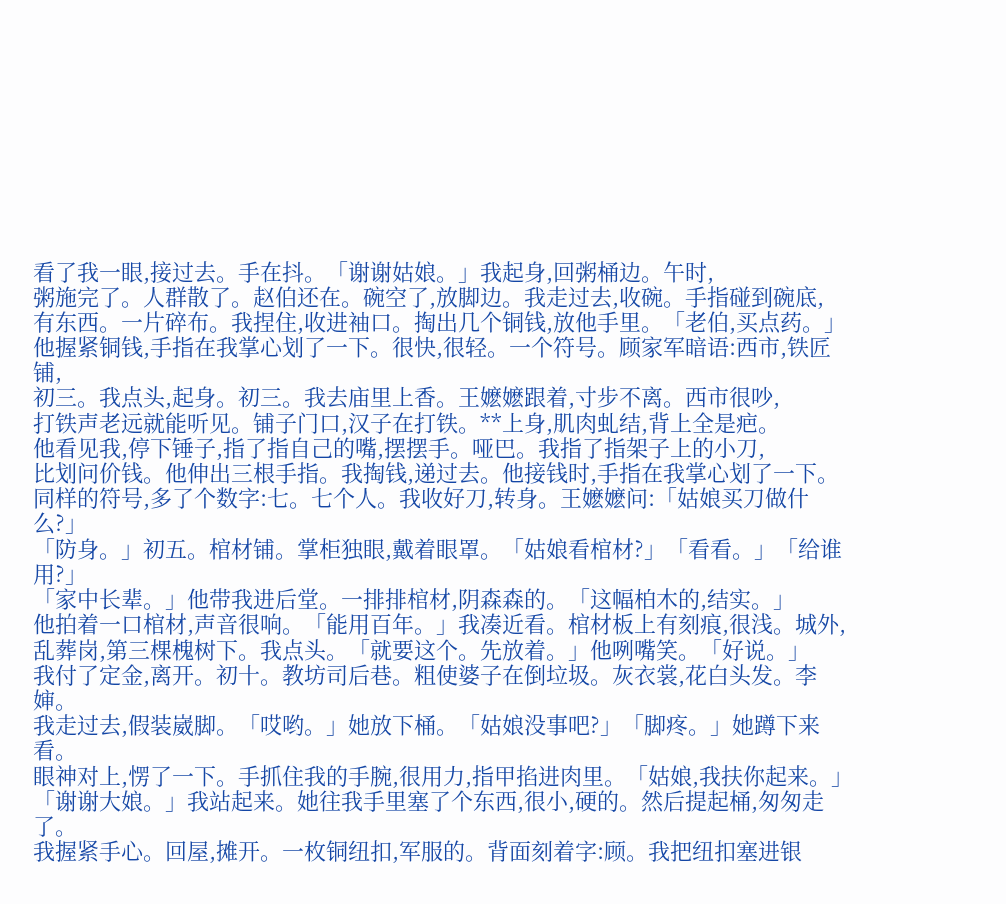看了我一眼,接过去。手在抖。「谢谢姑娘。」我起身,回粥桶边。午时,
粥施完了。人群散了。赵伯还在。碗空了,放脚边。我走过去,收碗。手指碰到碗底,
有东西。一片碎布。我捏住,收进袖口。掏出几个铜钱,放他手里。「老伯,买点药。」
他握紧铜钱,手指在我掌心划了一下。很快,很轻。一个符号。顾家军暗语:西市,铁匠铺,
初三。我点头,起身。初三。我去庙里上香。王嬷嬷跟着,寸步不离。西市很吵,
打铁声老远就能听见。铺子门口,汉子在打铁。**上身,肌肉虬结,背上全是疤。
他看见我,停下锤子,指了指自己的嘴,摆摆手。哑巴。我指了指架子上的小刀,
比划问价钱。他伸出三根手指。我掏钱,递过去。他接钱时,手指在我掌心划了一下。
同样的符号,多了个数字:七。七个人。我收好刀,转身。王嬷嬷问:「姑娘买刀做什么?」
「防身。」初五。棺材铺。掌柜独眼,戴着眼罩。「姑娘看棺材?」「看看。」「给谁用?」
「家中长辈。」他带我进后堂。一排排棺材,阴森森的。「这幅柏木的,结实。」
他拍着一口棺材,声音很响。「能用百年。」我凑近看。棺材板上有刻痕,很浅。城外,
乱葬岗,第三棵槐树下。我点头。「就要这个。先放着。」他咧嘴笑。「好说。」
我付了定金,离开。初十。教坊司后巷。粗使婆子在倒垃圾。灰衣裳,花白头发。李婶。
我走过去,假装崴脚。「哎哟。」她放下桶。「姑娘没事吧?」「脚疼。」她蹲下来看。
眼神对上,愣了一下。手抓住我的手腕,很用力,指甲掐进肉里。「姑娘,我扶你起来。」
「谢谢大娘。」我站起来。她往我手里塞了个东西,很小,硬的。然后提起桶,匆匆走了。
我握紧手心。回屋,摊开。一枚铜纽扣,军服的。背面刻着字:顾。我把纽扣塞进银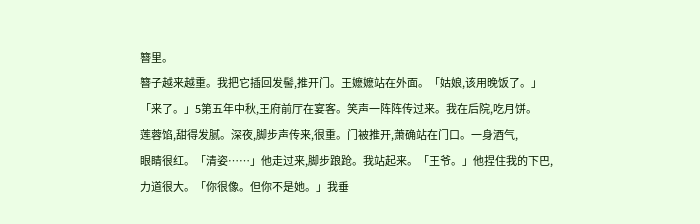簪里。
簪子越来越重。我把它插回发髻,推开门。王嬷嬷站在外面。「姑娘,该用晚饭了。」
「来了。」5第五年中秋,王府前厅在宴客。笑声一阵阵传过来。我在后院,吃月饼。
莲蓉馅,甜得发腻。深夜,脚步声传来,很重。门被推开,萧确站在门口。一身酒气,
眼睛很红。「清姿……」他走过来,脚步踉跄。我站起来。「王爷。」他捏住我的下巴,
力道很大。「你很像。但你不是她。」我垂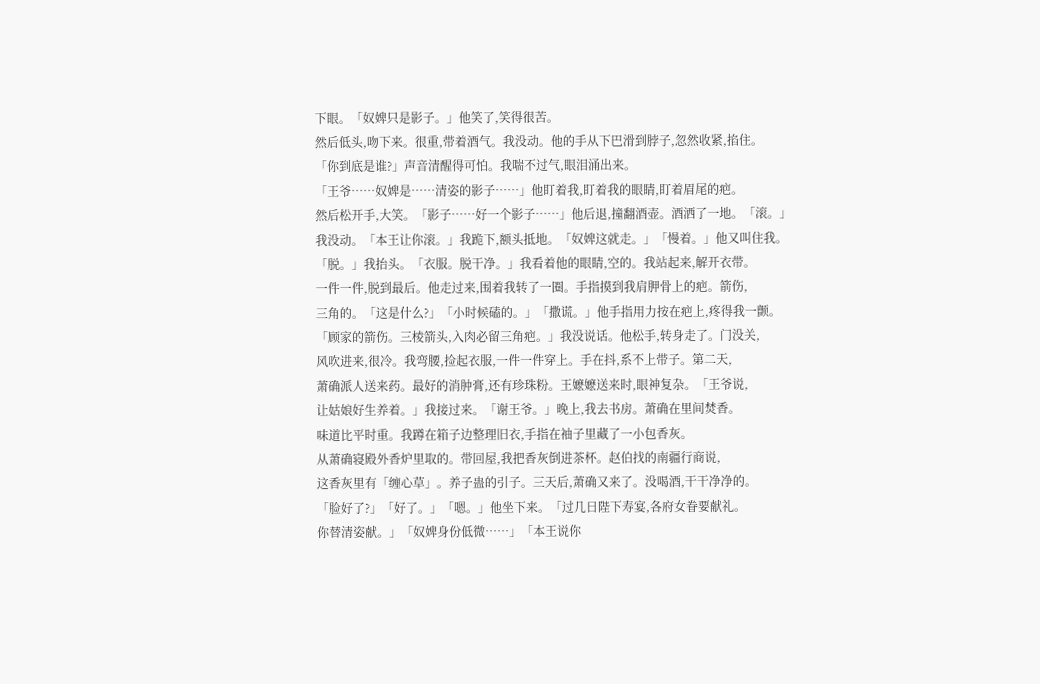下眼。「奴婢只是影子。」他笑了,笑得很苦。
然后低头,吻下来。很重,带着酒气。我没动。他的手从下巴滑到脖子,忽然收紧,掐住。
「你到底是谁?」声音清醒得可怕。我喘不过气,眼泪涌出来。
「王爷……奴婢是……清姿的影子……」他盯着我,盯着我的眼睛,盯着眉尾的疤。
然后松开手,大笑。「影子……好一个影子……」他后退,撞翻酒壶。酒洒了一地。「滚。」
我没动。「本王让你滚。」我跪下,额头抵地。「奴婢这就走。」「慢着。」他又叫住我。
「脱。」我抬头。「衣服。脱干净。」我看着他的眼睛,空的。我站起来,解开衣带。
一件一件,脱到最后。他走过来,围着我转了一圈。手指摸到我肩胛骨上的疤。箭伤,
三角的。「这是什么?」「小时候磕的。」「撒谎。」他手指用力按在疤上,疼得我一颤。
「顾家的箭伤。三棱箭头,入肉必留三角疤。」我没说话。他松手,转身走了。门没关,
风吹进来,很冷。我弯腰,捡起衣服,一件一件穿上。手在抖,系不上带子。第二天,
萧确派人送来药。最好的消肿膏,还有珍珠粉。王嬷嬷送来时,眼神复杂。「王爷说,
让姑娘好生养着。」我接过来。「谢王爷。」晚上,我去书房。萧确在里间焚香。
味道比平时重。我蹲在箱子边整理旧衣,手指在袖子里藏了一小包香灰。
从萧确寝殿外香炉里取的。带回屋,我把香灰倒进茶杯。赵伯找的南疆行商说,
这香灰里有「缠心草」。养子蛊的引子。三天后,萧确又来了。没喝酒,干干净净的。
「脸好了?」「好了。」「嗯。」他坐下来。「过几日陛下寿宴,各府女眷要献礼。
你替清姿献。」「奴婢身份低微……」「本王说你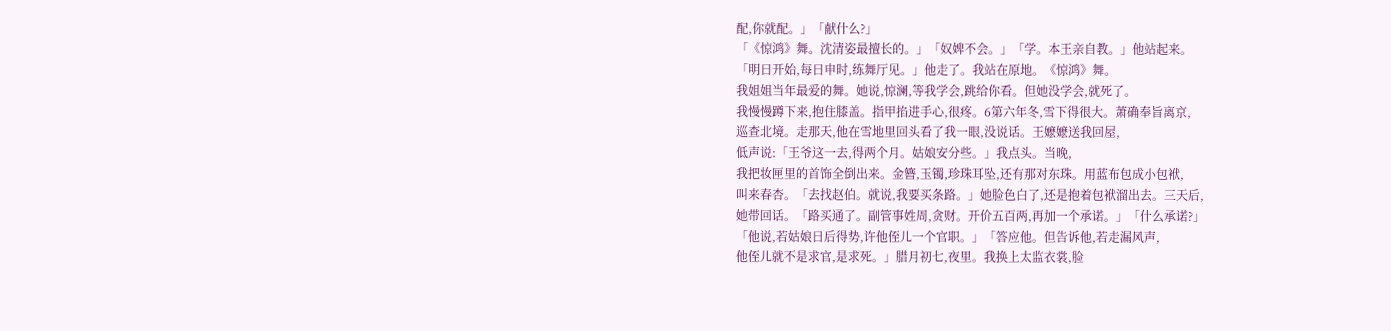配,你就配。」「献什么?」
「《惊鸿》舞。沈清姿最擅长的。」「奴婢不会。」「学。本王亲自教。」他站起来。
「明日开始,每日申时,练舞厅见。」他走了。我站在原地。《惊鸿》舞。
我姐姐当年最爱的舞。她说,惊澜,等我学会,跳给你看。但她没学会,就死了。
我慢慢蹲下来,抱住膝盖。指甲掐进手心,很疼。6第六年冬,雪下得很大。萧确奉旨离京,
巡查北境。走那天,他在雪地里回头看了我一眼,没说话。王嬷嬷送我回屋,
低声说:「王爷这一去,得两个月。姑娘安分些。」我点头。当晚,
我把妆匣里的首饰全倒出来。金簪,玉镯,珍珠耳坠,还有那对东珠。用蓝布包成小包袱,
叫来春杏。「去找赵伯。就说,我要买条路。」她脸色白了,还是抱着包袱溜出去。三天后,
她带回话。「路买通了。副管事姓周,贪财。开价五百两,再加一个承诺。」「什么承诺?」
「他说,若姑娘日后得势,许他侄儿一个官职。」「答应他。但告诉他,若走漏风声,
他侄儿就不是求官,是求死。」腊月初七,夜里。我换上太监衣裳,脸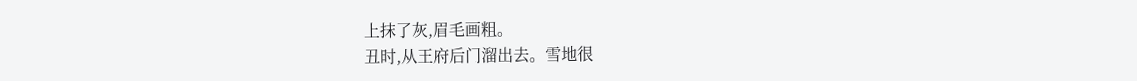上抹了灰,眉毛画粗。
丑时,从王府后门溜出去。雪地很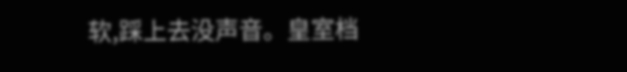软,踩上去没声音。皇室档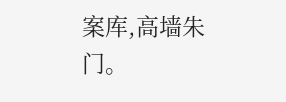案库,高墙朱门。